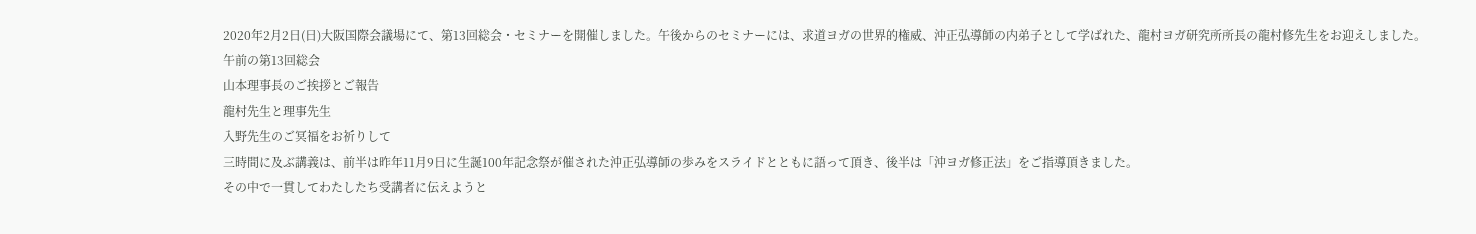2020年2月2日(日)大阪国際会議場にて、第13回総会・セミナーを開催しました。午後からのセミナーには、求道ヨガの世界的権威、沖正弘導師の内弟子として学ばれた、龍村ヨガ研究所所長の龍村修先生をお迎えしました。
午前の第13回総会
山本理事長のご挨拶とご報告
龍村先生と理事先生
入野先生のご冥福をお祈りして
三時間に及ぶ講義は、前半は昨年11月9日に生誕100年記念祭が催された沖正弘導師の歩みをスライドとともに語って頂き、後半は「沖ヨガ修正法」をご指導頂きました。
その中で一貫してわたしたち受講者に伝えようと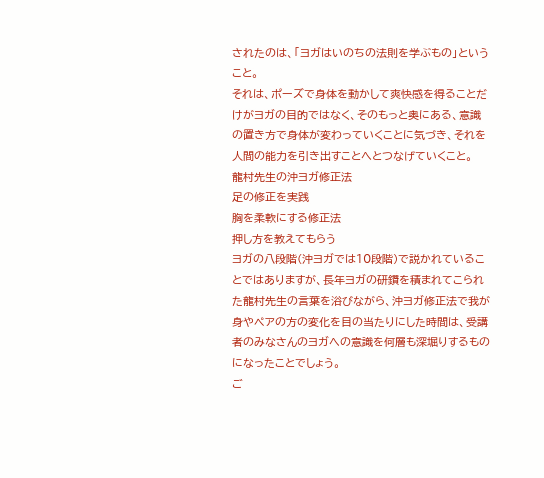されたのは、「ヨガはいのちの法則を学ぶもの」ということ。
それは、ポーズで身体を動かして爽快感を得ることだけがヨガの目的ではなく、そのもっと奥にある、意識の置き方で身体が変わっていくことに気づき、それを人間の能力を引き出すことへとつなげていくこと。
龍村先生の沖ヨガ修正法
足の修正を実践
胸を柔軟にする修正法
押し方を教えてもらう
ヨガの八段階(沖ヨガでは10段階)で説かれていることではありますが、長年ヨガの研鑽を積まれてこられた龍村先生の言葉を浴びながら、沖ヨガ修正法で我が身やペアの方の変化を目の当たりにした時間は、受講者のみなさんのヨガへの意識を何層も深堀りするものになったことでしょう。
ご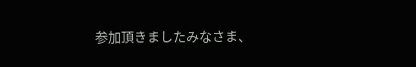参加頂きましたみなさま、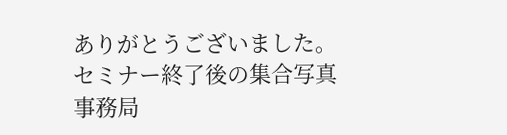ありがとうございました。
セミナー終了後の集合写真
事務局